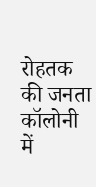रोहतक की जनता कॉलोनी में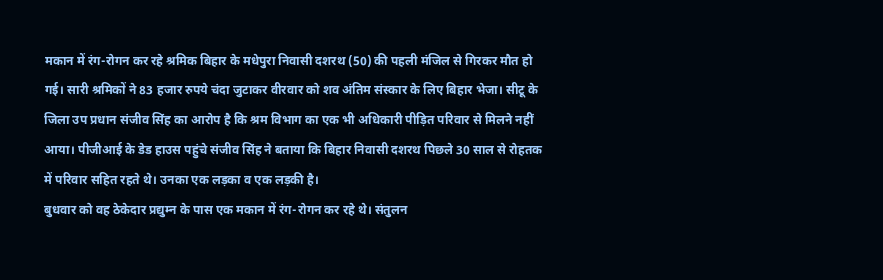मकान में रंग-रोगन कर रहे श्रमिक बिहार के मधेपुरा निवासी दशरथ (50) की पहली मंजिल से गिरकर मौत हो गई। सारी श्रमिकों ने 83 हजार रुपये चंदा जुटाकर वीरवार को शव अंतिम संस्कार के लिए बिहार भेजा। सीटू के जिला उप प्रधान संजीव सिंह का आरोप है कि श्रम विभाग का एक भी अधिकारी पीड़ित परिवार से मिलने नहीं आया। पीजीआई के डेड हाउस पहुंचे संजीव सिंह ने बताया कि बिहार निवासी दशरथ पिछले 30 साल से रोहतक में परिवार सहित रहते थे। उनका एक लड़का व एक लड़की है।
बुधवार को वह ठेकेदार प्रद्युम्न के पास एक मकान में रंग-रोगन कर रहे थे। संतुलन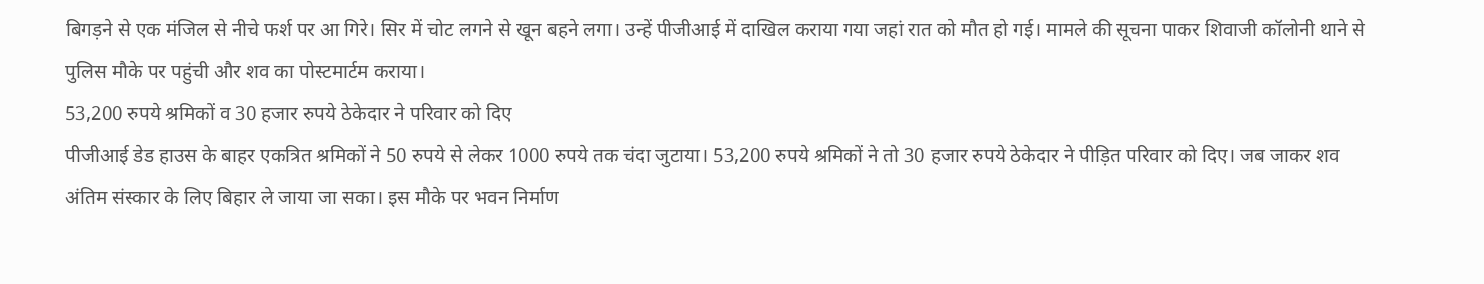बिगड़ने से एक मंजिल से नीचे फर्श पर आ गिरे। सिर में चोट लगने से खून बहने लगा। उन्हें पीजीआई में दाखिल कराया गया जहां रात को मौत हो गई। मामले की सूचना पाकर शिवाजी कॉलोनी थाने से पुलिस मौके पर पहुंची और शव का पोस्टमार्टम कराया।
53,200 रुपये श्रमिकों व 30 हजार रुपये ठेकेदार ने परिवार को दिए
पीजीआई डेड हाउस के बाहर एकत्रित श्रमिकों ने 50 रुपये से लेकर 1000 रुपये तक चंदा जुटाया। 53,200 रुपये श्रमिकों ने तो 30 हजार रुपये ठेकेदार ने पीड़ित परिवार को दिए। जब जाकर शव अंतिम संस्कार के लिए बिहार ले जाया जा सका। इस मौके पर भवन निर्माण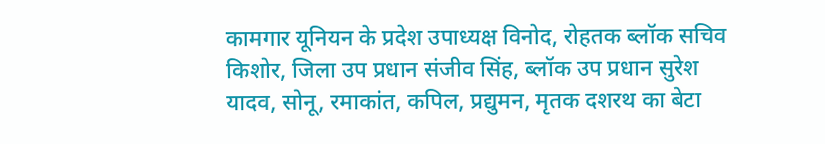कामगार यूनियन के प्रदेश उपाध्यक्ष विनोद, रोहतक ब्लॉक सचिव किशोर, जिला उप प्रधान संजीव सिंह, ब्लॉक उप प्रधान सुरेश यादव, सोनू, रमाकांत, कपिल, प्रद्युमन, मृतक दशरथ का बेटा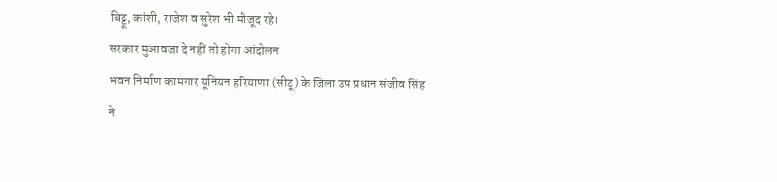बिट्टू, कांशी, राजेश व सुरेश भी मौजूद रहे।
सरकार मुआवजा दे नहीं तो होगा आंदोलन
भवन निर्माण कामगार यूनियन हरियाणा (सीटू) के जिला उप प्रधान संजीव सिंह ने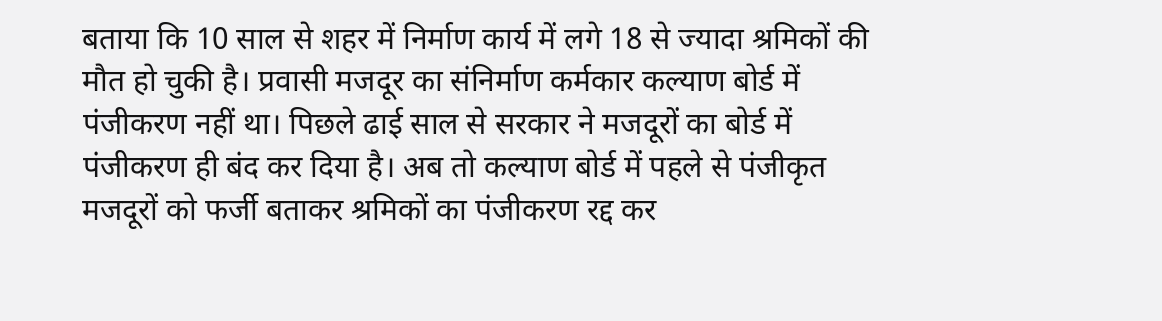बताया कि 10 साल से शहर में निर्माण कार्य में लगे 18 से ज्यादा श्रमिकों की मौत हो चुकी है। प्रवासी मजदूर का संनिर्माण कर्मकार कल्याण बोर्ड में पंजीकरण नहीं था। पिछले ढाई साल से सरकार ने मजदूरों का बोर्ड में पंजीकरण ही बंद कर दिया है। अब तो कल्याण बोर्ड में पहले से पंजीकृत मजदूरों को फर्जी बताकर श्रमिकों का पंजीकरण रद्द कर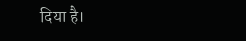दिया है।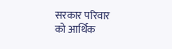सरकार परिवार को आर्थिक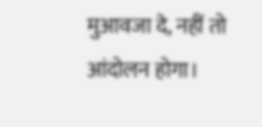मुआवजा दे, नहीं तो आंदोलन होगा।